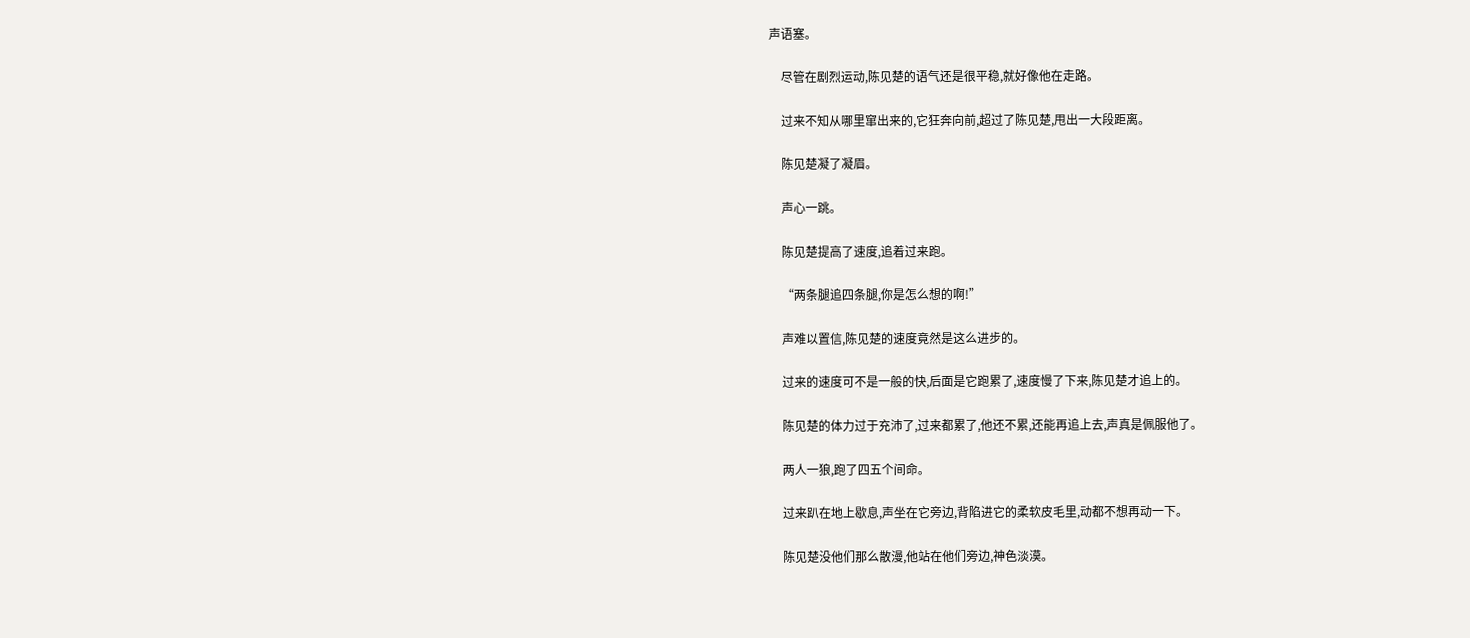声语塞。

    尽管在剧烈运动,陈见楚的语气还是很平稳,就好像他在走路。

    过来不知从哪里窜出来的,它狂奔向前,超过了陈见楚,甩出一大段距离。

    陈见楚凝了凝眉。

    声心一跳。

    陈见楚提高了速度,追着过来跑。

    “两条腿追四条腿,你是怎么想的啊!”

    声难以置信,陈见楚的速度竟然是这么进步的。

    过来的速度可不是一般的快,后面是它跑累了,速度慢了下来,陈见楚才追上的。

    陈见楚的体力过于充沛了,过来都累了,他还不累,还能再追上去,声真是佩服他了。

    两人一狼,跑了四五个间命。

    过来趴在地上歇息,声坐在它旁边,背陷进它的柔软皮毛里,动都不想再动一下。

    陈见楚没他们那么散漫,他站在他们旁边,神色淡漠。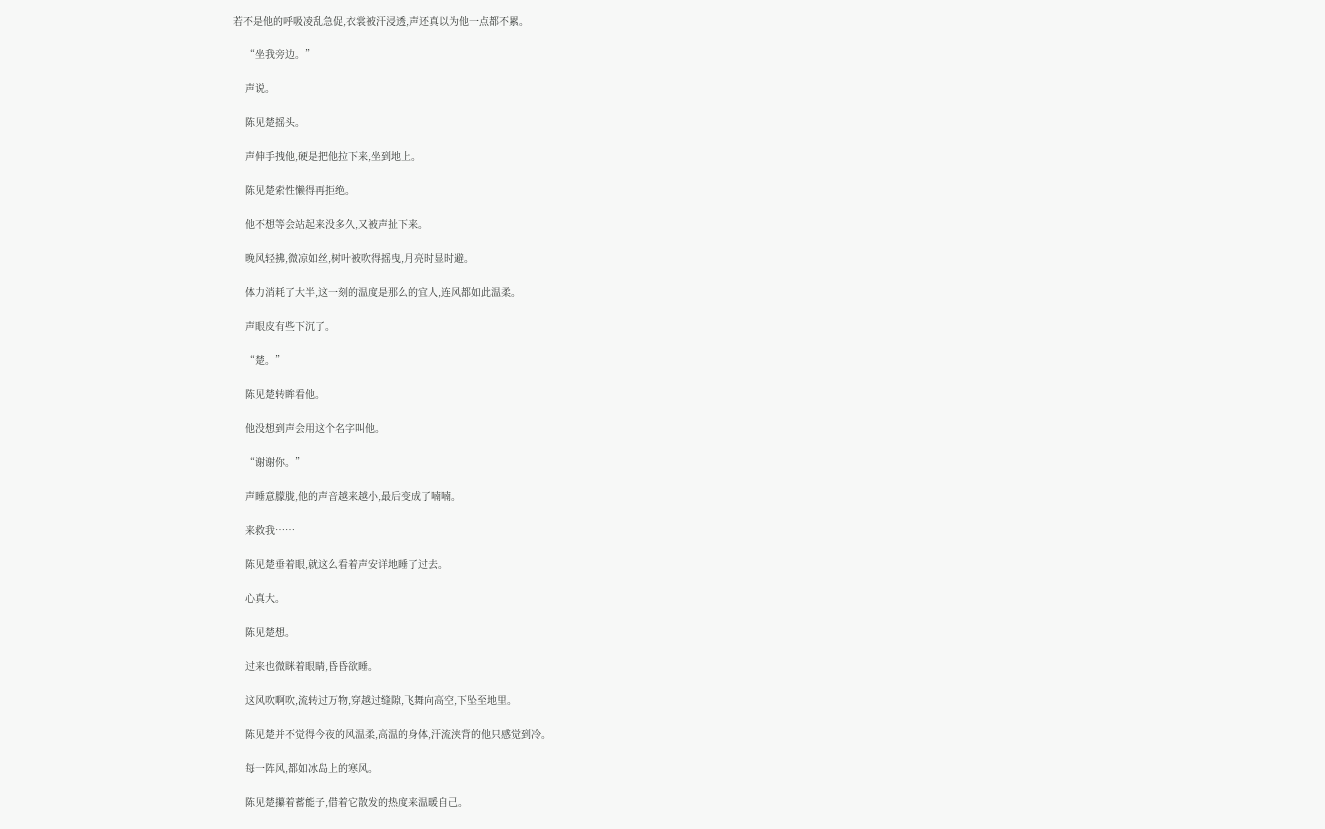若不是他的呼吸凌乱急促,衣裳被汗浸透,声还真以为他一点都不累。

    “坐我旁边。”

    声说。

    陈见楚摇头。

    声伸手拽他,硬是把他拉下来,坐到地上。

    陈见楚索性懒得再拒绝。

    他不想等会站起来没多久,又被声扯下来。

    晚风轻拂,微凉如丝,树叶被吹得摇曳,月亮时显时避。

    体力消耗了大半,这一刻的温度是那么的宜人,连风都如此温柔。

    声眼皮有些下沉了。

    “楚。”

    陈见楚转眸看他。

    他没想到声会用这个名字叫他。

    “谢谢你。”

    声睡意朦胧,他的声音越来越小,最后变成了喃喃。

    来救我……

    陈见楚垂着眼,就这么看着声安详地睡了过去。

    心真大。

    陈见楚想。

    过来也微眯着眼睛,昏昏欲睡。

    这风吹啊吹,流转过万物,穿越过缝隙,飞舞向高空,下坠至地里。

    陈见楚并不觉得今夜的风温柔,高温的身体,汗流浃背的他只感觉到冷。

    每一阵风,都如冰岛上的寒风。

    陈见楚攥着蓄能子,借着它散发的热度来温暖自己。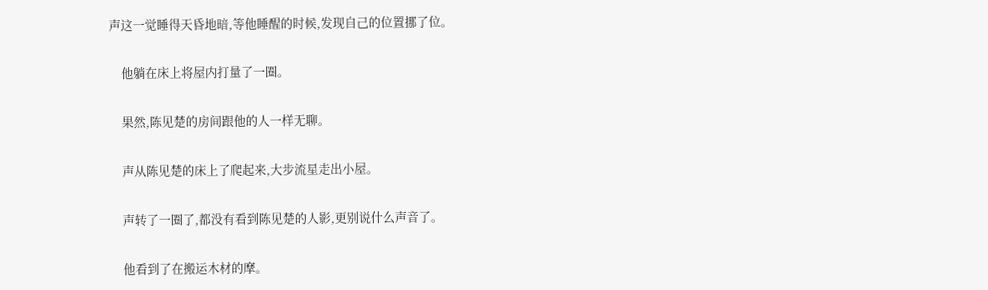声这一觉睡得天昏地暗,等他睡醒的时候,发现自己的位置挪了位。

    他躺在床上将屋内打量了一圈。

    果然,陈见楚的房间跟他的人一样无聊。

    声从陈见楚的床上了爬起来,大步流星走出小屋。

    声转了一圈了,都没有看到陈见楚的人影,更别说什么声音了。

    他看到了在搬运木材的摩。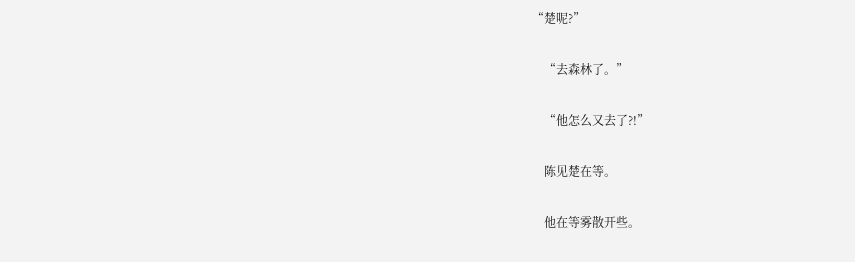“楚呢?”

    “去森林了。”

    “他怎么又去了?!”

    陈见楚在等。

    他在等雾散开些。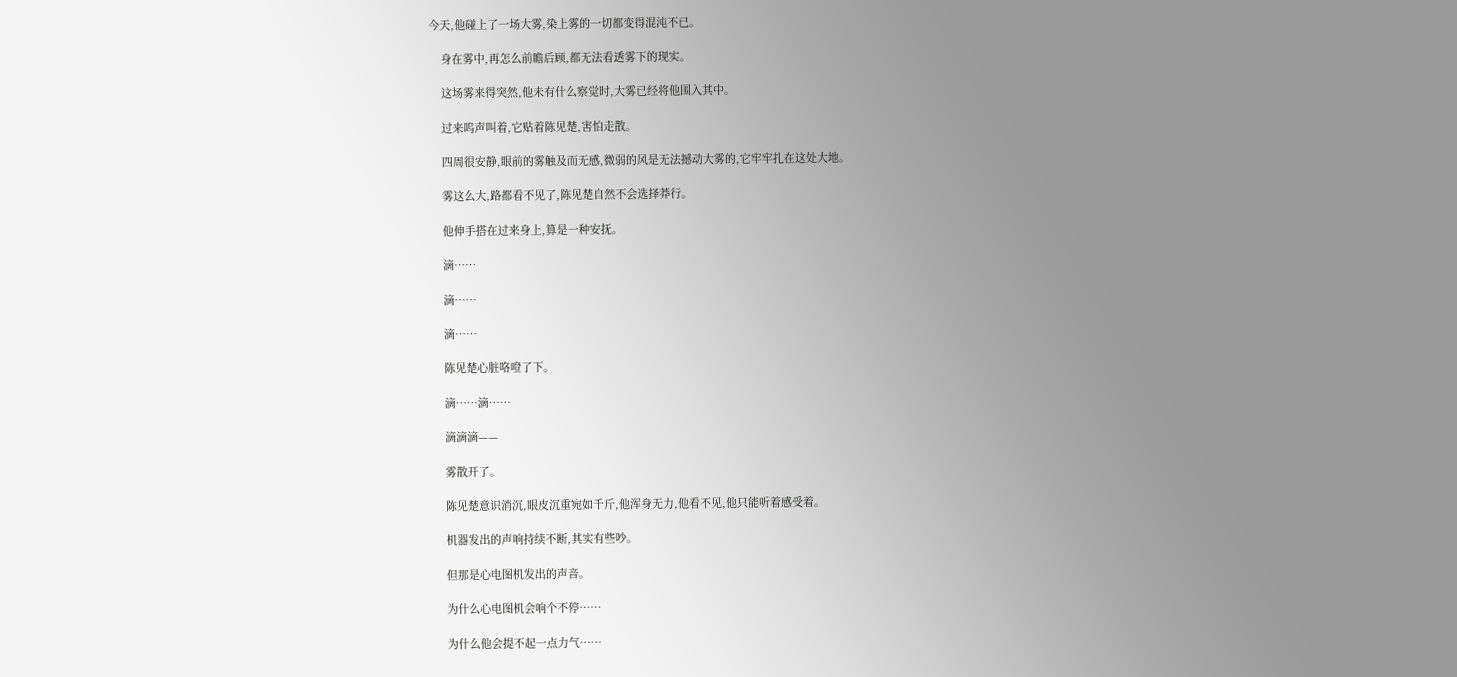今天,他碰上了一场大雾,染上雾的一切都变得混沌不已。

    身在雾中,再怎么前瞻后顾,都无法看透雾下的现实。

    这场雾来得突然,他未有什么察觉时,大雾已经将他围入其中。

    过来呜声叫着,它贴着陈见楚,害怕走散。

    四周很安静,眼前的雾触及而无感,微弱的风是无法撼动大雾的,它牢牢扎在这处大地。

    雾这么大,路都看不见了,陈见楚自然不会选择莽行。

    他伸手搭在过来身上,算是一种安抚。

    滴……

    滴……

    滴……

    陈见楚心脏咯噔了下。

    滴……滴……

    滴滴滴——

    雾散开了。

    陈见楚意识消沉,眼皮沉重宛如千斤,他浑身无力,他看不见,他只能听着感受着。

    机器发出的声响持续不断,其实有些吵。

    但那是心电图机发出的声音。

    为什么心电图机会响个不停……

    为什么他会提不起一点力气……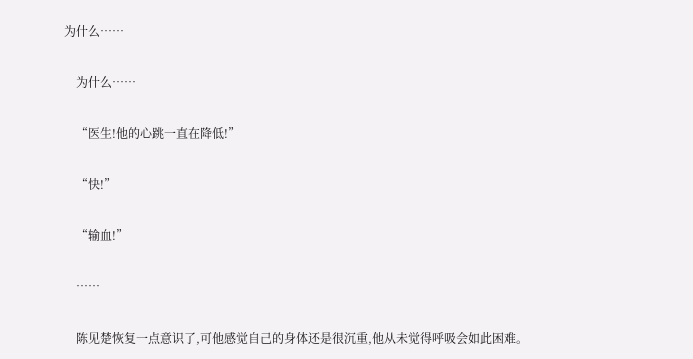为什么……

    为什么……

    “医生!他的心跳一直在降低!”

    “快!”

    “输血!”

    ……

    陈见楚恢复一点意识了,可他感觉自己的身体还是很沉重,他从未觉得呼吸会如此困难。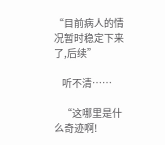“目前病人的情况暂时稳定下来了,后续”

    听不清……

    “这哪里是什么奇迹啊!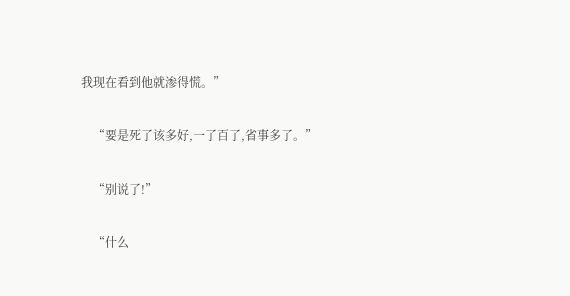我现在看到他就渗得慌。”

    “要是死了该多好,一了百了,省事多了。”

    “别说了!”

    “什么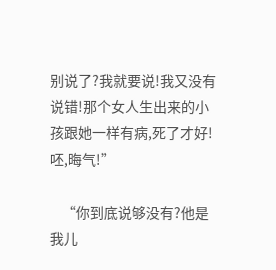别说了?我就要说!我又没有说错!那个女人生出来的小孩跟她一样有病,死了才好!呸,晦气!”

    “你到底说够没有?他是我儿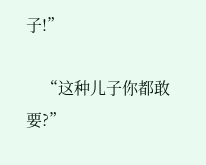子!”

    “这种儿子你都敢要?”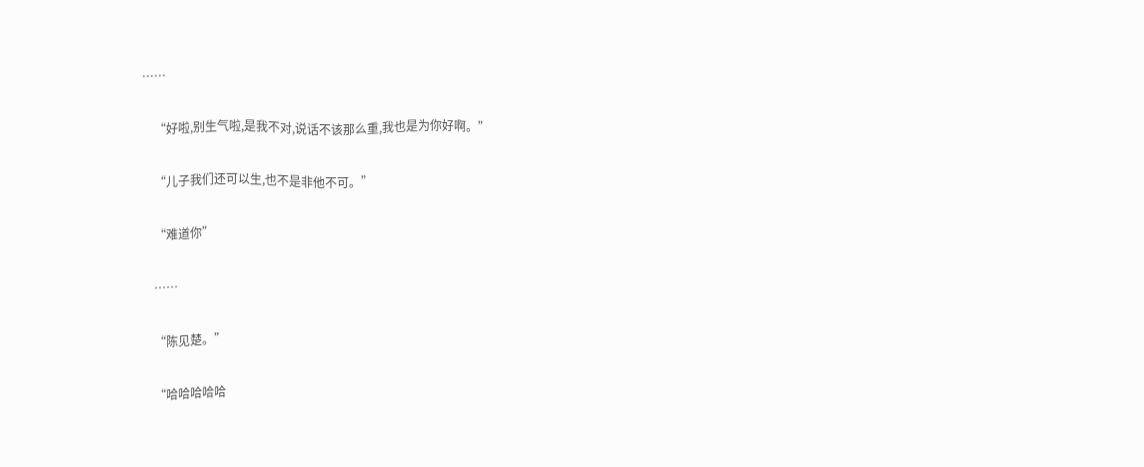……

    “好啦,别生气啦,是我不对,说话不该那么重,我也是为你好啊。”

    “儿子我们还可以生,也不是非他不可。”

    “难道你”

    ……

    “陈见楚。”

    “哈哈哈哈哈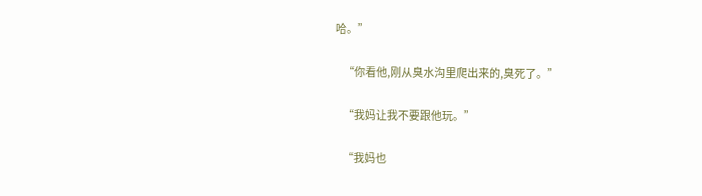哈。”

    “你看他,刚从臭水沟里爬出来的,臭死了。”

    “我妈让我不要跟他玩。”

    “我妈也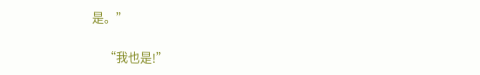是。”

    “我也是!”